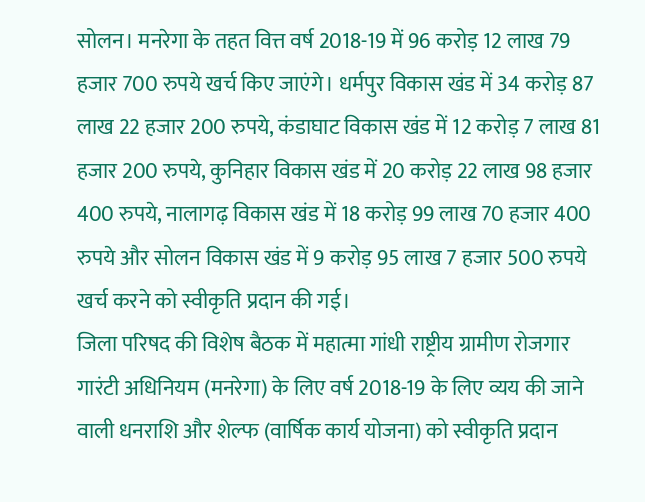सोलन। मनरेगा के तहत वित्त वर्ष 2018-19 में 96 करोड़ 12 लाख 79 हजार 700 रुपये खर्च किए जाएंगे। धर्मपुर विकास खंड में 34 करोड़ 87 लाख 22 हजार 200 रुपये, कंडाघाट विकास खंड में 12 करोड़ 7 लाख 81 हजार 200 रुपये, कुनिहार विकास खंड में 20 करोड़ 22 लाख 98 हजार 400 रुपये, नालागढ़ विकास खंड में 18 करोड़ 99 लाख 70 हजार 400 रुपये और सोलन विकास खंड में 9 करोड़ 95 लाख 7 हजार 500 रुपये खर्च करने को स्वीकृति प्रदान की गई।
जिला परिषद की विशेष बैठक में महात्मा गांधी राष्ट्रीय ग्रामीण रोजगार गारंटी अधिनियम (मनरेगा) के लिए वर्ष 2018-19 के लिए व्यय की जाने वाली धनराशि और शेल्फ (वार्षिक कार्य योजना) को स्वीकृति प्रदान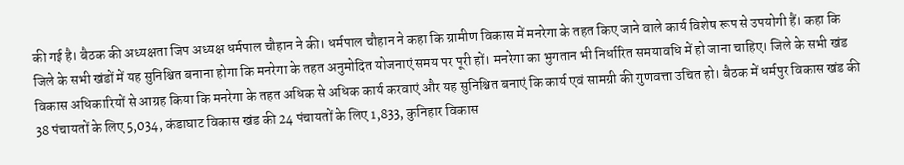की गई है। बैठक की अध्यक्षता जिप अध्यक्ष धर्मपाल चौहान ने की। धर्मपाल चौहान ने कहा कि ग्रामीण विकास में मनरेगा के तहत किए जाने वाले कार्य विशेष रूप से उपयोगी हैं। कहा कि जिले के सभी खंडों में यह सुनिश्चित बनाना होगा कि मनरेगा के तहत अनुमोदित योजनाएं समय पर पूरी हों। मनरेगा का भुगतान भी निर्धारित समयावधि में हो जाना चाहिए। जिले के सभी खंड विकास अधिकारियों से आग्रह किया कि मनरेगा के तहत अधिक से अधिक कार्य करवाएं और यह सुनिश्चित बनाएं कि कार्य एवं सामग्री की गुणवत्ता उचित हो। बैठक में धर्मपुर विकास खंड की 38 पंचायतों के लिए 5,034, कंडाघाट विकास खंड की 24 पंचायतों के लिए 1,833, कुनिहार विकास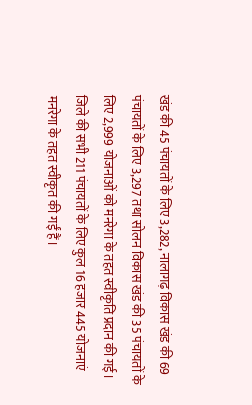खंड की 45 पंचायतों के लिए 3,282, नालागढ़ विकास खंड की 69 पंचायतों के लिए 3,297 तथा सोलन विकास खंड की 35 पंचायतों के लिए 2,999 योजनाओं को मनरेगा के तहत स्वीकृति प्रदान की गई।
जिले की सभी 211 पंचायतों के लिए कुल 16 हजार 445 योजनाएं मनरेगा के तहत स्वीकृत की गईं हैं।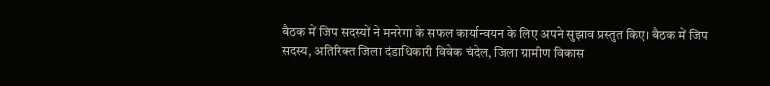बैठक में जिप सदस्यों ने मनरेगा के सफल कार्यान्वयन के लिए अपने सुझाव प्रस्तुत किए। बैठक में जिप सदस्य, अतिरिक्त जिला दंडाधिकारी विवेक चंदेल, जिला ग्रामीण विकास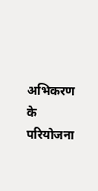अभिकरण के परियोजना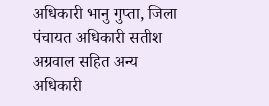अधिकारी भानु गुप्ता, जिला पंचायत अधिकारी सतीश अग्रवाल सहित अन्य अधिकारी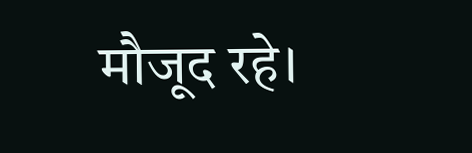मौजूद रहे।